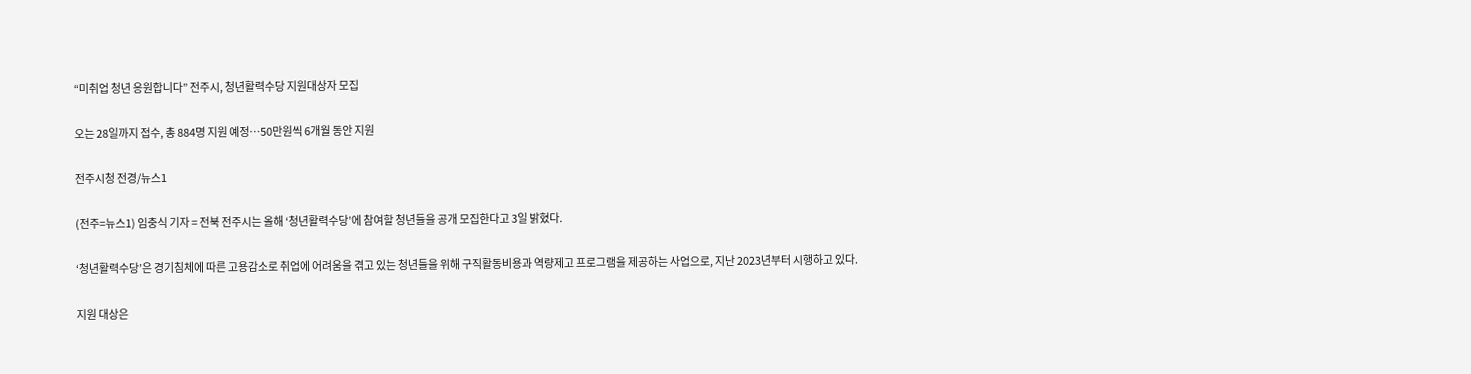“미취업 청년 응원합니다” 전주시, 청년활력수당 지원대상자 모집

오는 28일까지 접수, 총 884명 지원 예정…50만원씩 6개월 동안 지원

전주시청 전경/뉴스1

(전주=뉴스1) 임충식 기자 = 전북 전주시는 올해 ‘청년활력수당’에 참여할 청년들을 공개 모집한다고 3일 밝혔다.

‘청년활력수당’은 경기침체에 따른 고용감소로 취업에 어려움을 겪고 있는 청년들을 위해 구직활동비용과 역량제고 프로그램을 제공하는 사업으로, 지난 2023년부터 시행하고 있다.

지원 대상은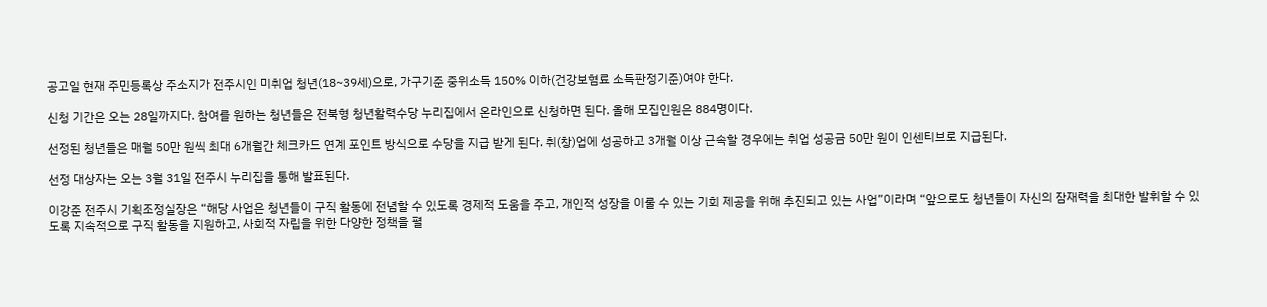공고일 현재 주민등록상 주소지가 전주시인 미취업 청년(18~39세)으로, 가구기준 중위소득 150% 이하(건강보혐료 소득판정기준)여야 한다.

신청 기간은 오는 28일까지다. 참여를 원하는 청년들은 전북형 청년활력수당 누리집에서 온라인으로 신청하면 된다. 올해 모집인원은 884명이다.

선정된 청년들은 매월 50만 원씩 최대 6개월간 체크카드 연계 포인트 방식으로 수당을 지급 받게 된다. 취(창)업에 성공하고 3개월 이상 근속할 경우에는 취업 성공금 50만 원이 인센티브로 지급된다.

선정 대상자는 오는 3월 31일 전주시 누리집을 통해 발표된다.

이강준 전주시 기획조정실장은 “해당 사업은 청년들이 구직 활동에 전념할 수 있도록 경제적 도움을 주고, 개인적 성장을 이룰 수 있는 기회 제공을 위해 추진되고 있는 사업”이라며 “앞으로도 청년들이 자신의 잠재력을 최대한 발휘할 수 있도록 지속적으로 구직 활동을 지원하고, 사회적 자립을 위한 다양한 정책을 펼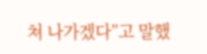쳐 나가겠다”고 말했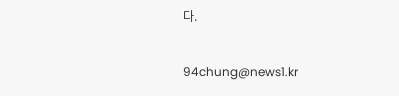다.

94chung@news1.kr